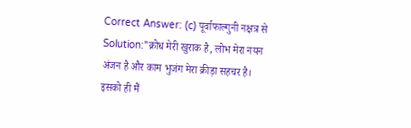Correct Answer: (c) पूर्वाफाल्गुनी नक्षत्र से
Solution:"क्रोध मेरी खुराक है, लोभ मेरा नयन अंजन है और काम भुजंग मेरा क्रीड़ा सहचर है। इसको ही मैं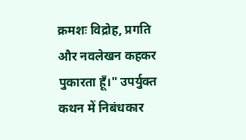क्रमशः विद्रोह, प्रगति और नवलेखन कहकर पुकारता हूँ।" उपर्युक्त कथन में निबंधकार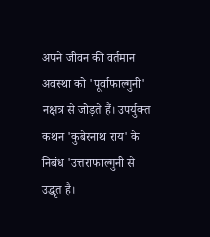अपने जीवन की वर्तमान अवस्था को 'पूर्वाफाल्गुनी' नक्षत्र से जोड़ते हैं। उपर्युक्त कथन 'कुबेरनाथ राय' के निबंध 'उत्तराफाल्गुनी से उद्धृत है।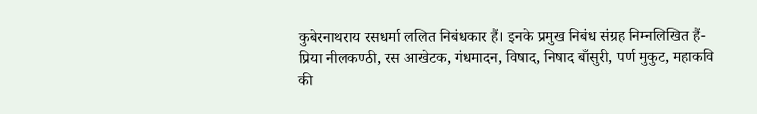कुबेरनाथराय रसधर्मा ललित निबंधकार हैं। इनके प्रमुख निबंध संग्रह निम्नलिखित हैं- प्रिया नीलकण्ठी, रस आखेटक, गंधमादन, विषाद, निषाद बाँसुरी, पर्ण मुकुट, महाकवि की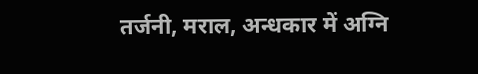तर्जनी, मराल, अन्धकार में अग्नि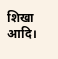शिखा आदि।